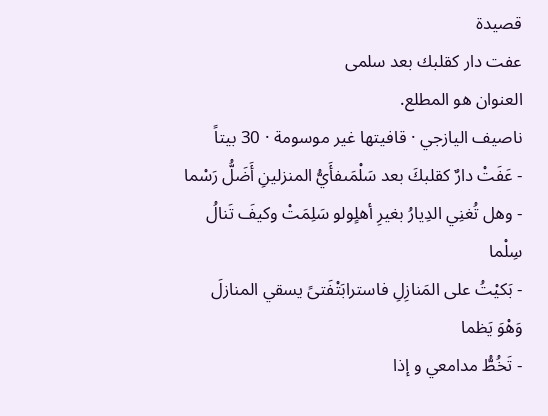قصيدة
عفت دار كقلبك بعد سلمى
العنوان هو المطلع.
ناصيف اليازجي · قافيتها غير موسومة · 30 بيتاً
- عَفَتْ دارٌ كقلبكَ بعد سَلْمَىفأَيُّ المنزلينِ أَضَلُّ رَسْما
- وهل تُغنِي الدِيارُ بغيرِ أهلٍولو سَلِمَتْ وكيفَ تَنالُ سِلْما
- بَكيْتُ على المَنازِلِ فاسترابَتْفَتىً يسقي المنازلَ وَهْوَ يَظما
- تَخُطُّ مدامعي و إذا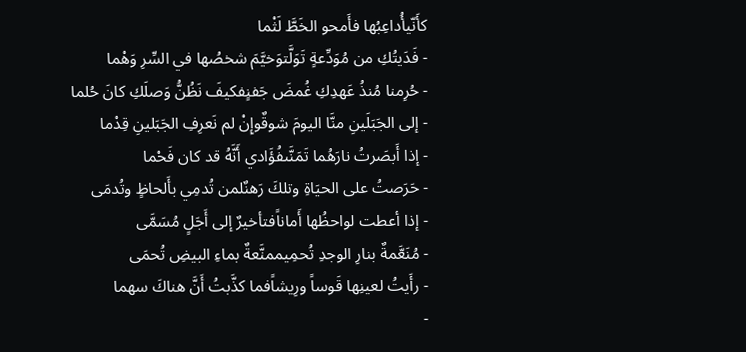كأَنّيأُداعِبُها فأَمحو الخَطَّ لَثْما
- فَدَيتُكِ من مُوَدِّعةٍ تَوَلَّتوَخيَّمَ شخصُها في السِّرِ وَهْما
- حُرِمنا مُنذُ عَهدِكِ غُمضَ جَفنٍفكيفَ نَظُنُّ وَصلَكِ كانَ حُلما
- إلى الجَبَلَينِ منَّا اليومَ شوقٌوإِنْ لم نَعرِفِ الجَبَلينِ قِدْما
- إذا أَبصَرتُ نارَهُما تَمَنَّىفُؤَادي أَنَّهُ قد كان فَحْما
- حَرَصتُ على الحيَاةِ وتلكَ رَهنٌلمن تُدمِي بأَلحاظٍ وتُدمَى
- إذا أعطت لواحظُها أَماناًفتأخيرٌ إلى أَجَلٍ مُسَمَّى
- مُنَعَّمةٌ بنارِ الوجدِ تُحمِيممنَّعةٌ بماءِ البيضِ تُحمَى
- رأَيتُ لعينِها قَوساً ورِيشاًفما كذَّبتُ أَنَّ هناكَ سهما
-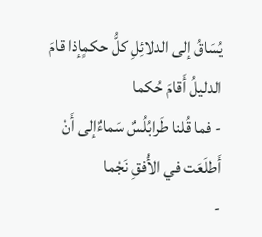يُسَاقُ إلى الدلائِلِ كلُّ حكمٍإذا قامَ الدليلُ أَقامَ حُكما
- فما قُلنا طَرابُلُسٌ سَماءٌإلى أَنْ أَطلَعَت في الأُفقِ نَجْما
-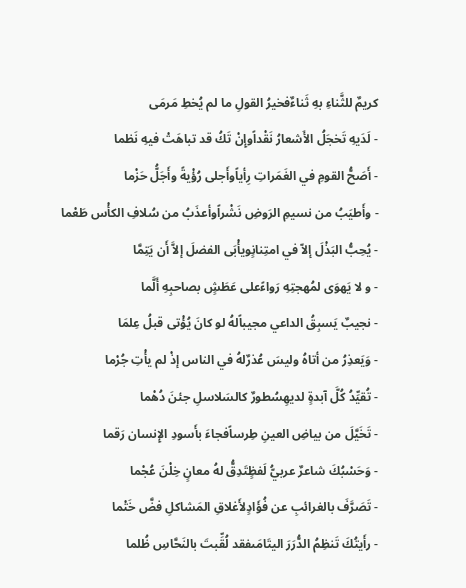كريمٌ للثَّناءِ بهِ ثَناءٌفخيرُ القولِ ما لم يُخطِ مَرمَى
- لَدَيهِ تَخجَلُ الأَشعارُ نَقْداًوإِنْ تَكُ قد تباهَتْ فيهِ نَظما
- أَصَحُّ القومِ في الغَمَراتِ رِأياًوأَجلى رُؤْيةً وأَجَلُّ حَزْما
- وأَطيَبُ من نسيمِ الرَوضِ نَشْراًوأعذَبُ من سُلافِ الكأْس طَعْما
- يُحِبُّ البَذْلَ إلاّ في امتِنانٍويأْبَى الفضلَ إلاَّ أَن يَتِمَّا
- و لا يَهوَى لمُهجتِهِ رَواءًعلى عَطَشٍ بصاحبِهِ أَلَّما
- نجيبٌ يَسبِقُ الداعي مجيباًلهُ لو كانَ يُؤْتى قبلُ عِلمَا
- وَيَعذِرُ من أتاهُ وليسَ عُذرٌلهُ في الناس إذْ لم يأْتِ جُرْما
- تُقيِّدُ كُلَّ آبدةٍ لديهِسُطورٌ كالسَلاسلِ جئنَ دُهْما
- تَخَيَّلَ من بياضِ العينِ طِرساًفجاءَ بأَسودِ الإِنسان رَقما
- وَحَسْبُكَ شاعرٌ عربيُّ لَفظٍتَدِقُّ لهُ معانٍ خِلْنَ عُجْما
- تَصَرَّفَ بالغرائبِ عن فُؤَادٍلأَغلاقِ المَشاكلِ فضَّ خَتْما
- رأَيتُكَ تَنظِمُ الدُّرَرَ اليتَامَىفقد لُقِّبتَ بالنَحَّاسِ ظُلما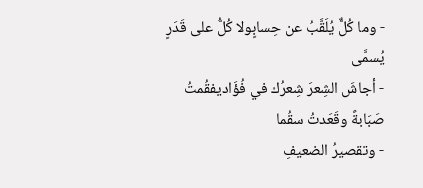- وما كُلٌّ يُلَقَّبُ عن حِسابٍولا كُلُّ على قَدَرٍ يُسمَّى
- أجاشَ الشِعرَ شِعرُك في فُؤَاديفقُمتُ صَبَابةً وقَعَدتُ سقُما
- وتقصيرُ الضعيفِ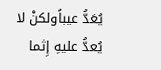يُعَدُّ عيباًولكنْ لا يُعدُّ عليهِ إِثما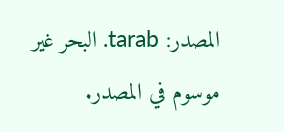المصدر: tarab. البحر غير موسوم في المصدر.